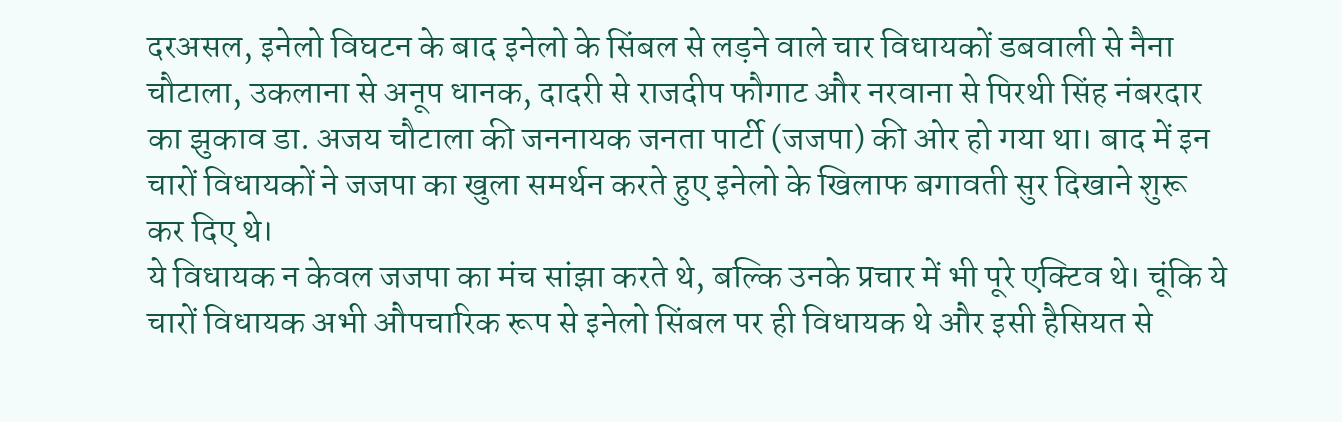दरअसल, इनेलो विघटन के बाद इनेलो के सिंबल से लड़ने वाले चार विधायकों डबवाली से नैना चौटाला, उकलाना से अनूप धानक, दादरी से राजदीप फौगाट और नरवाना से पिरथी सिंह नंबरदार का झुकाव डा. अजय चौटाला की जननायक जनता पार्टी (जजपा) की ओर हो गया था। बाद में इन चारों विधायकों ने जजपा का खुला समर्थन करते हुए इनेलो के खिलाफ बगावती सुर दिखाने शुरू कर दिए थे।
ये विधायक न केवल जजपा का मंच सांझा करते थे, बल्कि उनके प्रचार में भी पूरे एक्टिव थे। चूंकि ये चारों विधायक अभी औपचारिक रूप से इनेलो सिंबल पर ही विधायक थे और इसी हैसियत से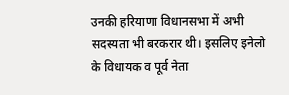उनकी हरियाणा विधानसभा में अभी सदस्यता भी बरकरार थी। इसलिए इनेलो के विधायक व पूर्व नेता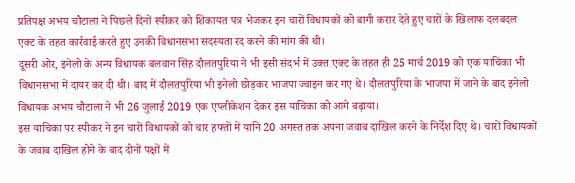प्रतिपक्ष अभय चौटाला ने पिछले दिनों स्पीकर को शिकायत पत्र भेजकर इन चारों विधायकों को बागी करार देते हुए चारों के खिलाफ दलबदल एक्ट के तहत कार्रवाई करते हुए उनकी विधानसभा सदस्यता रद करने की मांग की थी।
दूसरी ओर, इनेलो के अन्य विधायक बलवान सिंह दौलतपुरिया ने भी इसी संदर्भ में उक्त एक्ट के तहत ही 25 मार्च 2019 को एक याचिका भी विधानसभा में दायर कर दी थी। बाद में दौलतपुरिया भी इनेलो छोड़कर भाजपा ज्वाइन कर गए थे। दौलतपुरिया के भाजपा में जाने के बाद इनेलो विधायक अभय चौटाला ने भी 26 जुलाई 2019 एक एप्लीकेशन देकर इस याचिका को आगे बढ़ाया।
इस याचिका पर स्पीकर ने इन चारों विधायकों को चार हफ्तों में यानि 20 अगस्त तक अपना जवाब दाखिल करने के निर्देश दिए थे। चारों विधायकों के जवाब दाखिल होने के बाद दोनों पक्षों में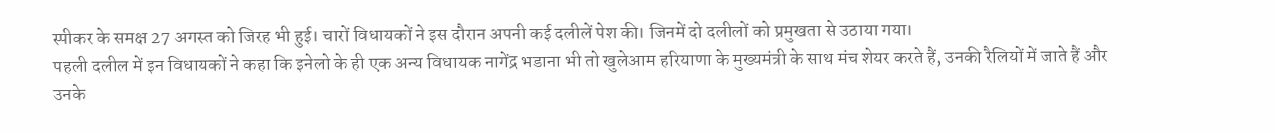स्पीकर के समक्ष 27 अगस्त को जिरह भी हुई। चारों विधायकों ने इस दौरान अपनी कई दलीलें पेश की। जिनमें दो दलीलों को प्रमुखता से उठाया गया।
पहली दलील में इन विधायकों ने कहा कि इनेलो के ही एक अन्य विधायक नागेंद्र भडाना भी तो खुलेआम हरियाणा के मुख्यमंत्री के साथ मंच शेयर करते हैं, उनकी रैलियों में जाते हैं और उनके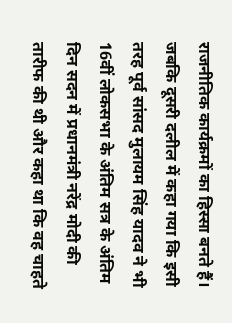राजनीतिक कार्यक्रमों का हिस्सा बनते हैं। जबकि दूसरी दलील में कहा गया कि इसी तरह पूर्व सांसद मुलायम सिंह यादव ने भी 16वीं लोकसभा के अंतिम सत्र के अंतिम दिन सदन में प्रधानमंत्री नरेंद्र मोदी की तारीफ की थी और कहा था कि वह चाहते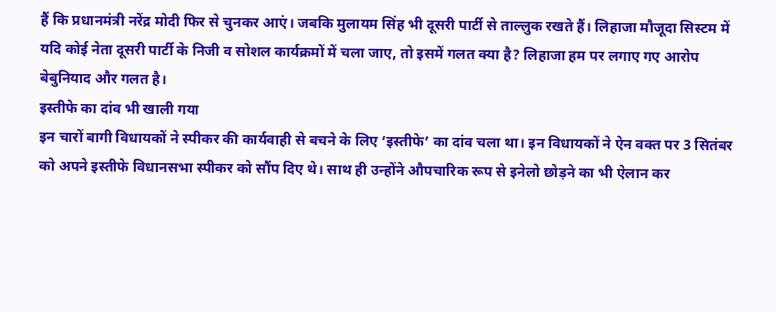हैं कि प्रधानमंत्री नरेंद्र मोदी फिर से चुनकर आएं। जबकि मुलायम सिंह भी दूसरी पार्टी से ताल्लुक रखते हैं। लिहाजा मौजूदा सिस्टम में यदि कोई नेता दूसरी पार्टी के निजी व सोशल कार्यक्रमों में चला जाए, तो इसमें गलत क्या है? लिहाजा हम पर लगाए गए आरोप बेबुनियाद और गलत है।
इस्तीफे का दांव भी खाली गया
इन चारों बागी विधायकों ने स्पीकर की कार्यवाही से बचने के लिए ‘इस्तीफे’ का दांव चला था। इन विधायकों ने ऐन वक्त पर 3 सितंबर को अपने इस्तीफे विधानसभा स्पीकर को सौंप दिए थे। साथ ही उन्होंने औपचारिक रूप से इनेलो छोड़ने का भी ऐलान कर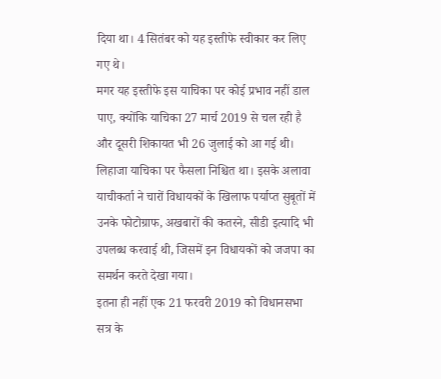दिया था। 4 सितंबर को यह इस्तीफे स्वीकार कर लिए गए थे।
मगर यह इस्तीफे इस याचिका पर कोई प्रभाव नहीं डाल पाए, क्योंकि याचिका 27 मार्च 2019 से चल रही है और दूसरी शिकायत भी 26 जुलाई को आ गई थी। लिहाजा याचिका पर फैसला निश्चित था। इसके अलावा याचीकर्ता ने चारों विधायकों के खिलाफ पर्याप्त सुबूतों में उनके फोटोग्राफ, अखबारों की कतरने, सीडी इत्यादि भी उपलब्ध करवाई थी, जिसमें इन विधायकों को जजपा का समर्थन करते देखा गया।
इतना ही नहीं एक 21 फरवरी 2019 को विधानसभा सत्र के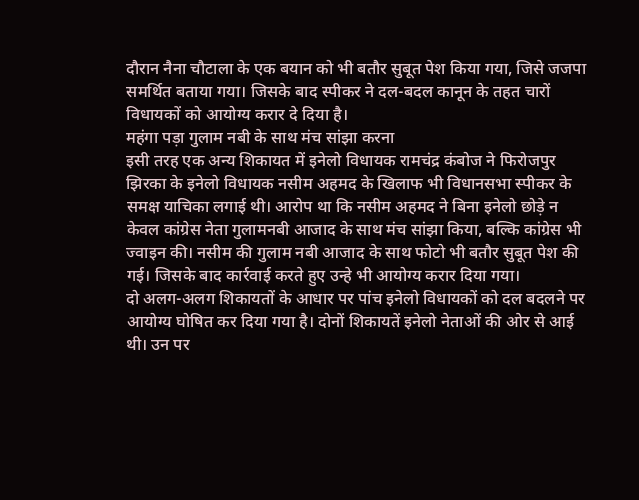दौरान नैना चौटाला के एक बयान को भी बतौर सुबूत पेश किया गया, जिसे जजपा समर्थित बताया गया। जिसके बाद स्पीकर ने दल-बदल कानून के तहत चारों विधायकों को आयोग्य करार दे दिया है।
महंगा पड़ा गुलाम नबी के साथ मंच सांझा करना
इसी तरह एक अन्य शिकायत में इनेलो विधायक रामचंद्र कंबोज ने फिरोजपुर झिरका के इनेलो विधायक नसीम अहमद के खिलाफ भी विधानसभा स्पीकर के समक्ष याचिका लगाई थी। आरोप था कि नसीम अहमद ने बिना इनेलो छोड़े न केवल कांग्रेस नेता गुलामनबी आजाद के साथ मंच सांझा किया, बल्कि कांग्रेस भी ज्वाइन की। नसीम की गुलाम नबी आजाद के साथ फोटो भी बतौर सुबूत पेश की गई। जिसके बाद कार्रवाई करते हुए उन्हे भी आयोग्य करार दिया गया।
दो अलग-अलग शिकायतों के आधार पर पांच इनेलो विधायकों को दल बदलने पर आयोग्य घोषित कर दिया गया है। दोनों शिकायतें इनेलो नेताओं की ओर से आई थी। उन पर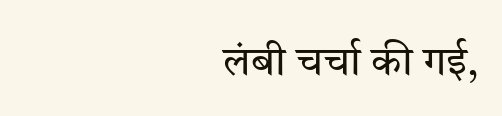लंबी चर्चा की गई,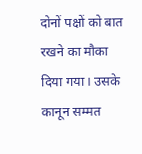दोनों पक्षों को बात रखने का मौका दिया गया। उसके कानून सम्मत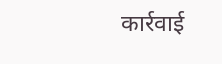कार्रवाई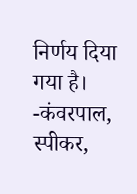निर्णय दिया गया है। -कंवरपाल, स्पीकर,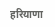हरियाणा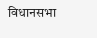विधानसभा